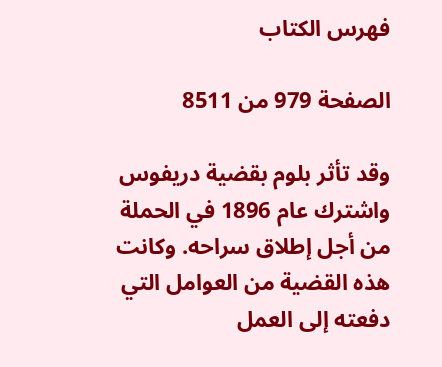فهرس الكتاب

الصفحة 979 من 8511

وقد تأثر بلوم بقضية دريفوس واشترك عام 1896 في الحملة من أجل إطلاق سراحه. وكانت هذه القضية من العوامل التي دفعته إلى العمل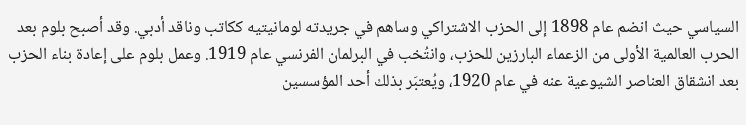السياسي حيث انضم عام 1898 إلى الحزب الاشتراكي وساهم في جريدته لومانيتيه ككاتب وناقد أدبي. وقد أصبح بلوم بعد الحرب العالمية الأولى من الزعماء البارزين للحزب، وانتُخب في البرلمان الفرنسي عام 1919. وعمل بلوم على إعادة بناء الحزب بعد انشقاق العناصر الشيوعية عنه في عام 1920، ويُعتبَر بذلك أحد المؤسسين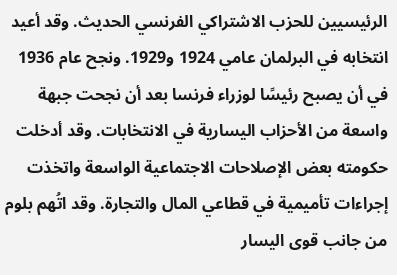الرئيسيين للحزب الاشتراكي الفرنسي الحديث. وقد أعيد انتخابه في البرلمان عامي 1924 و1929. ونجح عام 1936 في أن يصبح رئيسًا لوزراء فرنسا بعد أن نجحت جبهة واسعة من الأحزاب اليسارية في الانتخابات. وقد أدخلت حكومته بعض الإصلاحات الاجتماعية الواسعة واتخذت إجراءات تأميمية في قطاعي المال والتجارة. وقد اتُهم بلوم من جانب قوى اليسار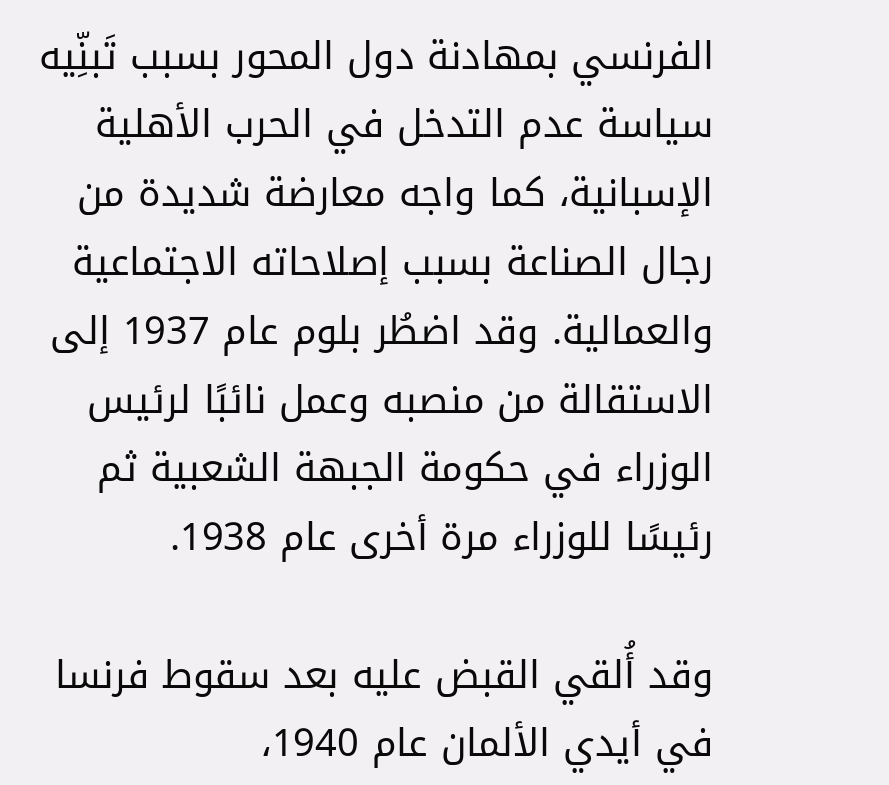الفرنسي بمهادنة دول المحور بسبب تَبنِّيه سياسة عدم التدخل في الحرب الأهلية الإسبانية، كما واجه معارضة شديدة من رجال الصناعة بسبب إصلاحاته الاجتماعية والعمالية. وقد اضطُر بلوم عام 1937 إلى الاستقالة من منصبه وعمل نائبًا لرئيس الوزراء في حكومة الجبهة الشعبية ثم رئيسًا للوزراء مرة أخرى عام 1938.

وقد أُلقي القبض عليه بعد سقوط فرنسا في أيدي الألمان عام 1940،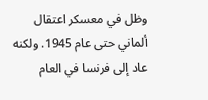وظل في معسكر اعتقال ألماني حتى عام 1945. ولكنه عاد إلى فرنسا في العام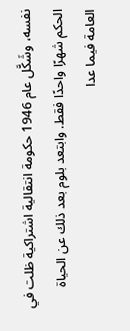نفسه، وشَكَّل عام 1946 حكومة انتقالية اشتراكية ظلت في الحكم شهرًا واحدًا فقط. وابتعد بلوم بعد ذلك عن الحياة العامة فيما عدا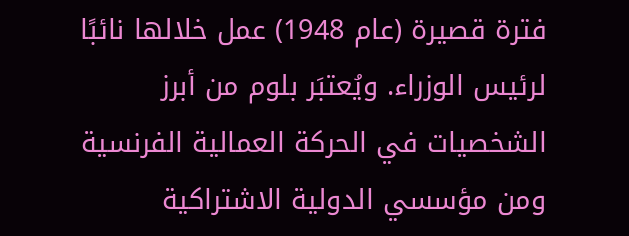فترة قصيرة (عام 1948) عمل خلالها نائبًا لرئيس الوزراء. ويُعتبَر بلوم من أبرز الشخصيات في الحركة العمالية الفرنسية ومن مؤسسي الدولية الاشتراكية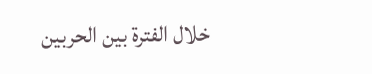خلال الفترة بين الحربين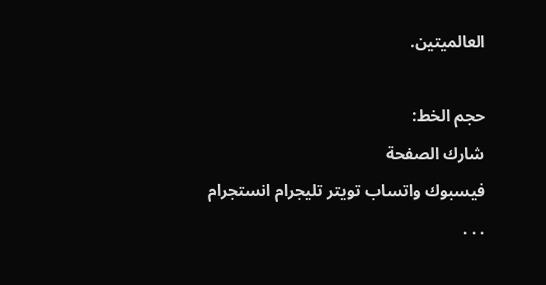العالميتين.

حجم الخط:
شارك الصفحة
فيسبوك واتساب تويتر تليجرام انستجرام
. . .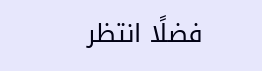فضلًا انتظر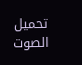تحميل الصوت